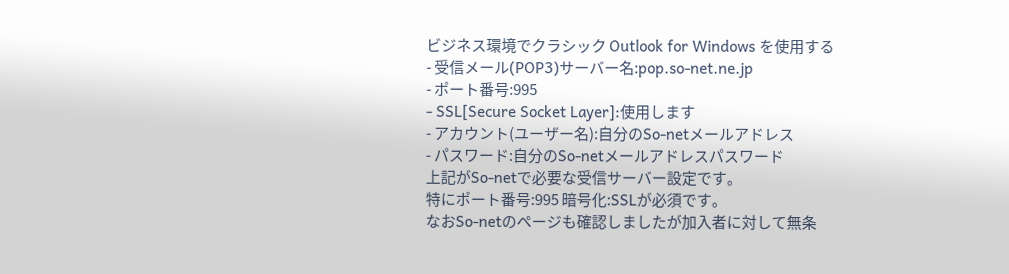ビジネス環境でクラシック Outlook for Windows を使用する
- 受信メール(POP3)サーバー名:pop.so-net.ne.jp
- ポート番号:995
- SSL[Secure Socket Layer]:使用します
- アカウント(ユーザー名):自分のSo-netメールアドレス
- パスワード:自分のSo-netメールアドレスパスワード
上記がSo-netで必要な受信サーバー設定です。
特にポート番号:995 暗号化:SSLが必須です。
なおSo-netのページも確認しましたが加入者に対して無条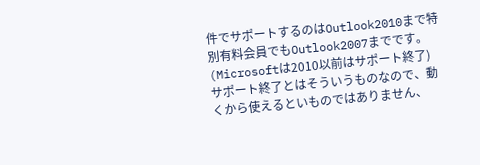件でサポートするのはOutlook2010まで特別有料会員でもOutlook2007までです。(Microsoftは2010以前はサポート終了)
サポート終了とはそういうものなので、動くから使えるといものではありません、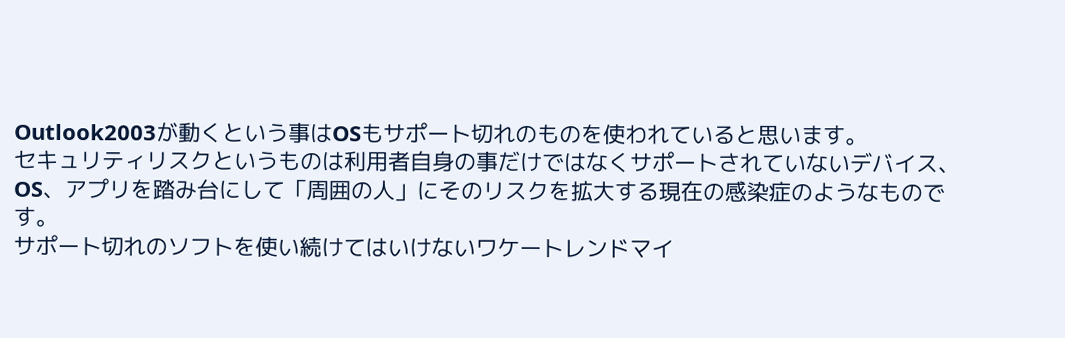Outlook2003が動くという事はOSもサポート切れのものを使われていると思います。
セキュリティリスクというものは利用者自身の事だけではなくサポートされていないデバイス、OS、アプリを踏み台にして「周囲の人」にそのリスクを拡大する現在の感染症のようなものです。
サポート切れのソフトを使い続けてはいけないワケートレンドマイ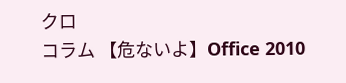クロ
コラム 【危ないよ】Office 2010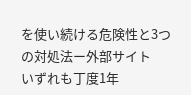を使い続ける危険性と3つの対処法ー外部サイト
いずれも丁度1年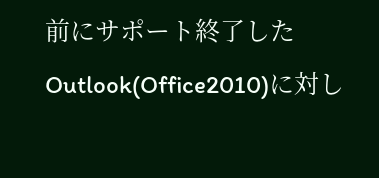前にサポート終了したOutlook(Office2010)に対し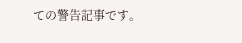ての警告記事です。